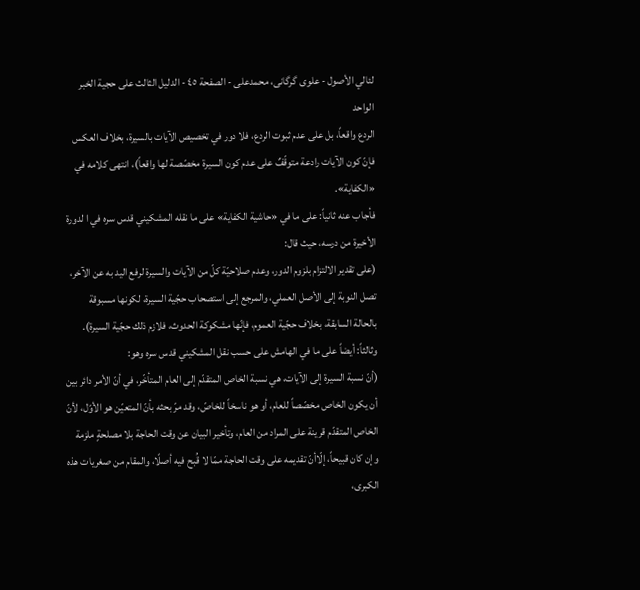لئالي الأصول - علوی گرگانی، محمدعلی - الصفحة ٤٥ - الدليل الثالث على حجية الخبر الواحد
الردع واقعاً، بل على عدم ثبوت الردع، فلا دور في تخصيص الآيات بالسيرة، بخلاف العكس فإنّ كون الآيات رادعة متوقّفٌ على عدم كون السيرة مخصّصة لها واقعاً)، انتهى كلامه في «الكفاية».
فأجاب عنه ثانياً: على ما في «حاشية الكفاية» على ما نقله المشكيني قدس سره في ا لدورة الأخيرة من درسه، حيث قال:
(على تقدير الالتزام بلزوم الدور، وعدم صلاحيّة كلّ من الآيات والسيرة لرفع اليد به عن الآخر، تصل النوبة إلى الأصل العملي، والمرجع إلى استصحاب حجّية السيرة، لكونها مسبوقة بالحالة السابقة، بخلاف حجّية العموم، فإنّها مشكوكة الحدوث، فلازم ذلك حجّية السيرة).
وثالثاً: أيضاً على ما في الهامش على حسب نقل المشكيني قدس سره وهو:
(أنّ نسبة السيرة إلى الآيات، هي نسبة الخاص المتقدّم إلى العام المتأخّر، في أنّ الأمر دائر بين أن يكون الخاص مخصّصاً للعام، أو هو ناسخاً للخاصّ، وقد مرّ بحثه بأنّ المتعيّن هو الأوّل، لأنّ الخاص المتقدّم قرينة على المراد من العام، وتأخير البيان عن وقت الحاجة بلا مصلحةٍ ملزمة وإن كان قبيحاً، إلّاأنّ تقديمه على وقت الحاجة ممّا لا قُبح فيه أصلًا، والمقام من صغريات هذه الكبرى،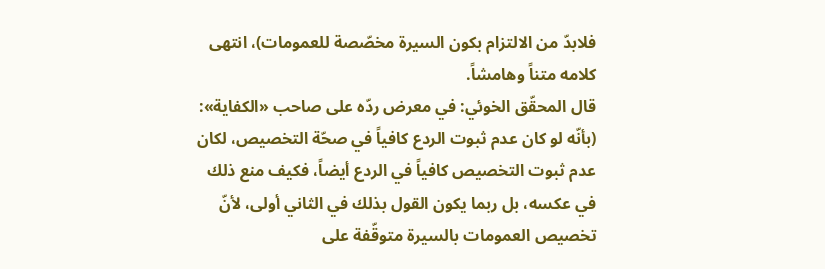فلابدّ من الالتزام بكون السيرة مخصّصة للعمومات)، انتهى كلامه متناً وهامشاً.
قال المحقّق الخوئي: في معرض ردّه على صاحب «الكفاية»:
(بأنّه لو كان عدم ثبوت الردع كافياً في صحّة التخصيص، لكان عدم ثبوت التخصيص كافياً في الردع أيضاً، فكيف منع ذلك في عكسه، بل ربما يكون القول بذلك في الثاني أولى، لأنّ تخصيص العمومات بالسيرة متوقّفة على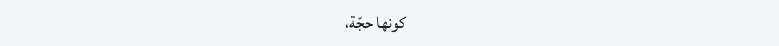كونها حجّة،